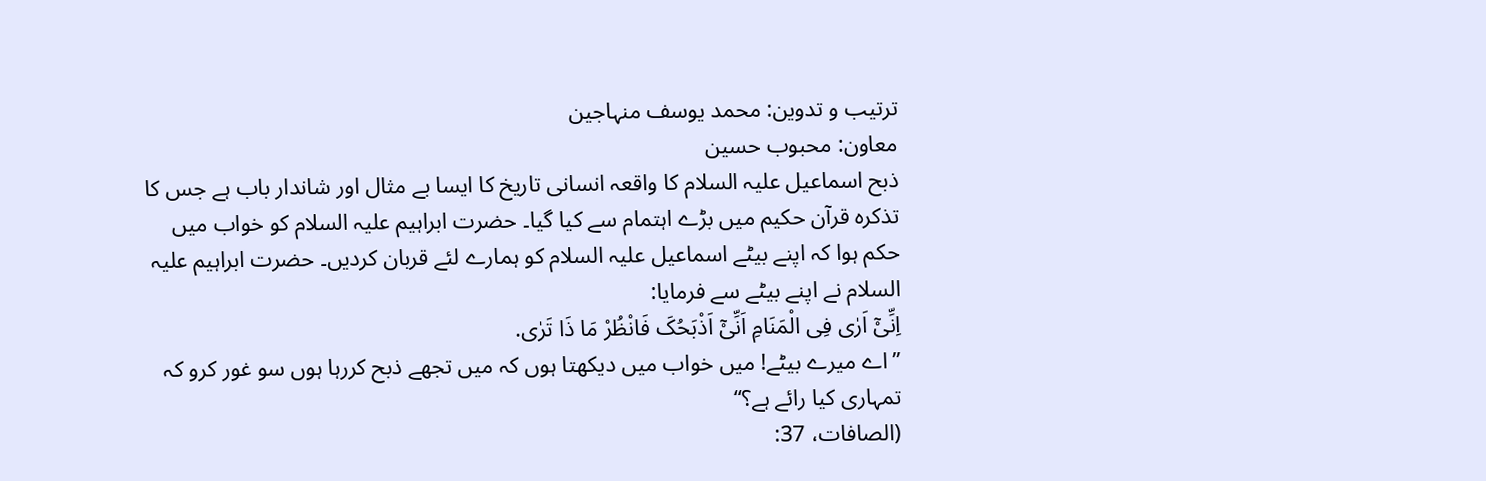ترتیب و تدوین: محمد یوسف منہاجین
معاون: محبوب حسین
ذبح اسماعیل علیہ السلام کا واقعہ انسانی تاریخ کا ایسا بے مثال اور شاندار باب ہے جس کا تذکرہ قرآن حکیم میں بڑے اہتمام سے کیا گیا۔ حضرت ابراہیم علیہ السلام کو خواب میں حکم ہوا کہ اپنے بیٹے اسماعیل علیہ السلام کو ہمارے لئے قربان کردیں۔ حضرت ابراہیم علیہ السلام نے اپنے بیٹے سے فرمایا:
اِنِّیْٓ اَرٰی فِی الْمَنَامِ اَنِّیْٓ اَذْبَحُکَ فَانْظُرْ مَا ذَا تَرٰی.
’’اے میرے بیٹے! میں خواب میں دیکھتا ہوں کہ میں تجھے ذبح کررہا ہوں سو غور کرو کہ تمہاری کیا رائے ہے؟‘‘
(الصافات، 37: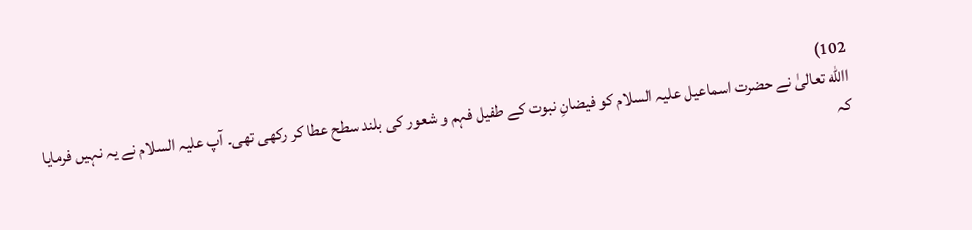102)
االله تعالیٰ نے حضرت اسماعیل علیہ السلام کو فیضانِ نبوت کے طفیل فہم و شعور کی بلند سطح عطا کر رکھی تھی۔ آپ علیہ السلام نے یہ نہیں فرمایا کہ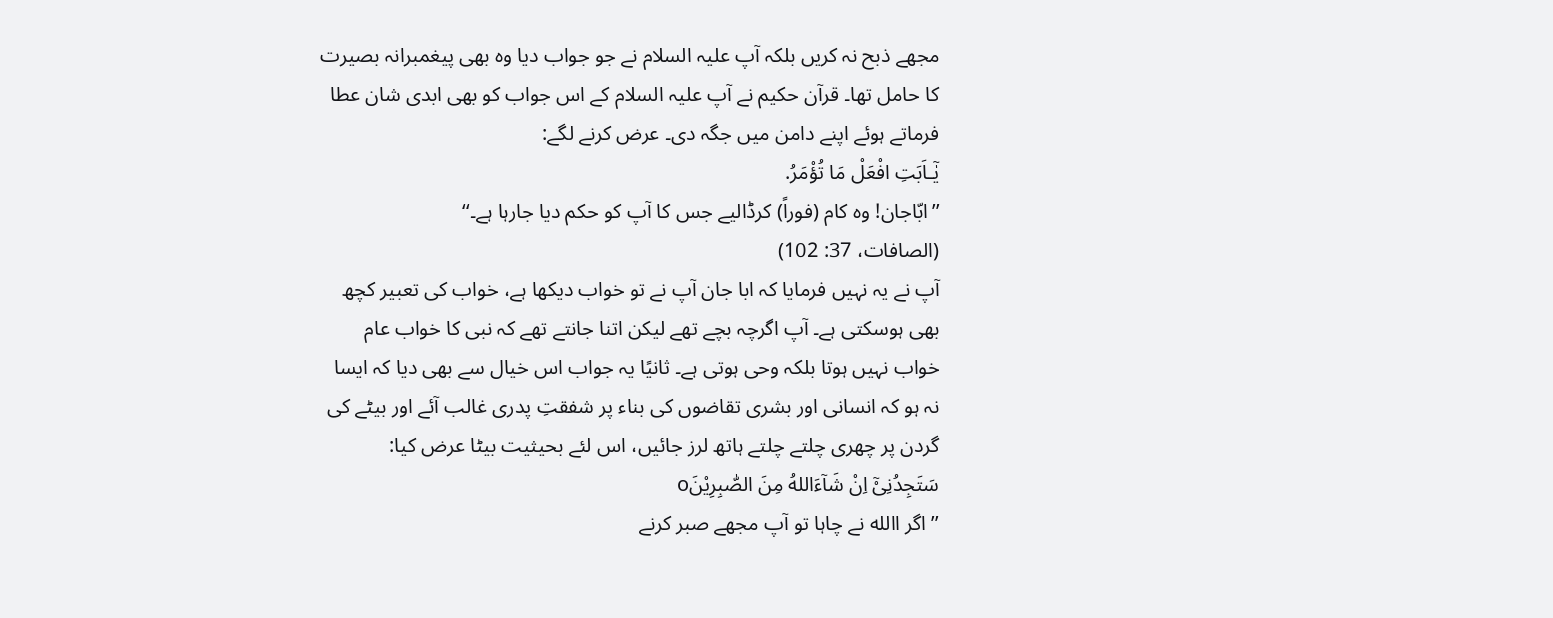مجھے ذبح نہ کریں بلکہ آپ علیہ السلام نے جو جواب دیا وہ بھی پیغمبرانہ بصیرت کا حامل تھا۔ قرآن حکیم نے آپ علیہ السلام کے اس جواب کو بھی ابدی شان عطا فرماتے ہوئے اپنے دامن میں جگہ دی۔ عرض کرنے لگے:
یٰٓـاَبَتِ افْعَلْ مَا تُؤْمَرُ.
’’ابّاجان! وہ کام (فوراً) کرڈالیے جس کا آپ کو حکم دیا جارہا ہے۔‘‘
(الصافات، 37: 102)
آپ نے یہ نہیں فرمایا کہ ابا جان آپ نے تو خواب دیکھا ہے، خواب کی تعبیر کچھ بھی ہوسکتی ہے۔ آپ اگرچہ بچے تھے لیکن اتنا جانتے تھے کہ نبی کا خواب عام خواب نہیں ہوتا بلکہ وحی ہوتی ہے۔ ثانیًا یہ جواب اس خیال سے بھی دیا کہ ایسا نہ ہو کہ انسانی اور بشری تقاضوں کی بناء پر شفقتِ پدری غالب آئے اور بیٹے کی گردن پر چھری چلتے چلتے ہاتھ لرز جائیں، اس لئے بحیثیت بیٹا عرض کیا:
سَتَجِدُنِیْٓ اِنْ شَآءَاللهُ مِنَ الصّٰبِرِیْنَo
’’اگر االله نے چاہا تو آپ مجھے صبر کرنے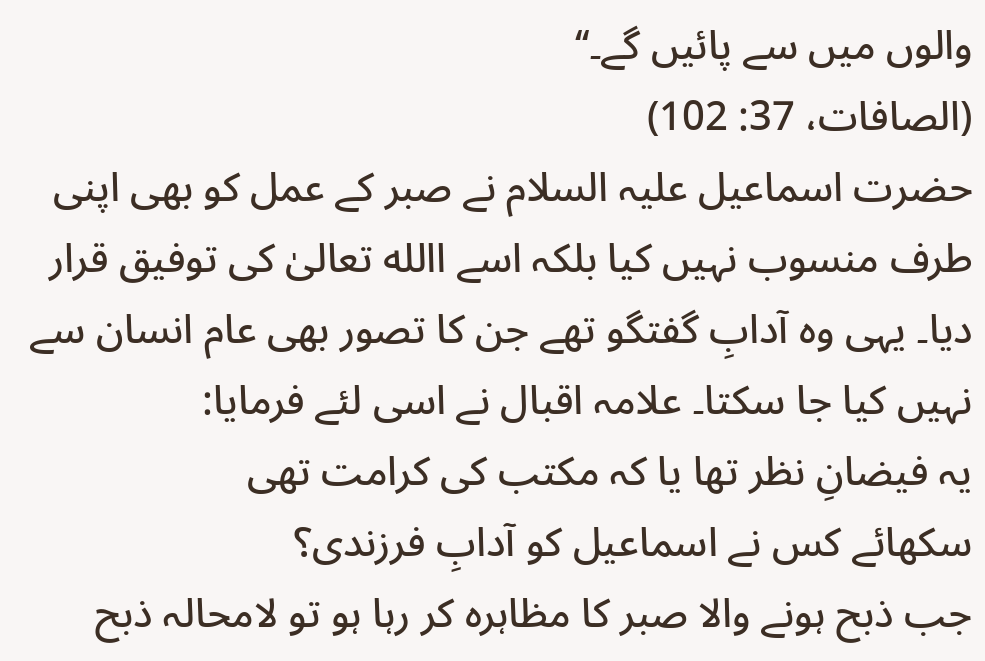والوں میں سے پائیں گے۔‘‘
(الصافات، 37: 102)
حضرت اسماعیل علیہ السلام نے صبر کے عمل کو بھی اپنی طرف منسوب نہیں کیا بلکہ اسے االله تعالیٰ کی توفیق قرار دیا۔ یہی وہ آدابِ گفتگو تھے جن کا تصور بھی عام انسان سے نہیں کیا جا سکتا۔ علامہ اقبال نے اسی لئے فرمایا:
یہ فیضانِ نظر تھا یا کہ مکتب کی کرامت تھی
سکھائے کس نے اسماعیل کو آدابِ فرزندی؟
جب ذبح ہونے والا صبر کا مظاہرہ کر رہا ہو تو لامحالہ ذبح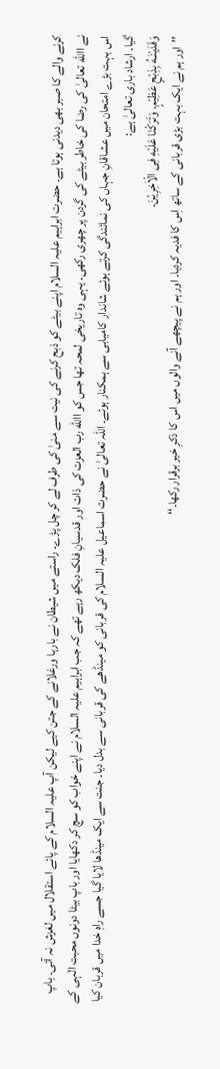کرنے والے کا صبر بھی دیدنی ہوتا ہے۔ حضرت ابراہیم علیہ السلام اپنے بیٹے کو ذبح کرنے کی نیت سے منیٰ کی طرف لے کر چل پڑے۔ راستے میں شیطان نے بارہا ورغلانے کے جتن کیے لیکن آپ علیہ السلام کے پائے استقلال میں لغزش نہ آئی۔ باپ نے االله تعالیٰ کی رضا کی خاطر بیٹے کی گردن پر چھری رکھی۔ یہی وہ تاریخی لمحہ تھا جس کو االله رب العزت کی ذات اور قدسیانِ فلک دیکھ رہے تھے کہ جب ابراہیم علیہ السلام نے اپنے خواب کو سچ کر دکھایا اور باپ بیٹا دونوں محبت الٰہی کے اس بہت بڑے امتحان میں عشاقانِ جہاں کی نمائندگی کرتے ہوئے شاندار کامیابی سے ہمکنار ہوئے۔ اللہ تعالیٰ نے حضرت اسماعیل علیہ السلام کی قربانی کو مینڈھے کی قربانی سے بدل دیا۔ جنت سے ایک مینڈھا لایا گیا جسے راهِ خدا میں قربان کیا گیا۔ ارشاد باری تعالیٰ ہے:
وَفَدَیْنٰـهُ بِذِبْحٍ عَظِیْمٍ. وَتَرَکْنَا عَلَیْهِ فِی الْاٰخِرِیْنَ.
’’اور ہم نے ایک بہت بڑی قربانی کے ساتھ اِس کا فدیہ کردیا۔ اور ہم نے پیچھے آنے والوں میں اس کا ذکرِ خیر برقرار رکھا۔‘‘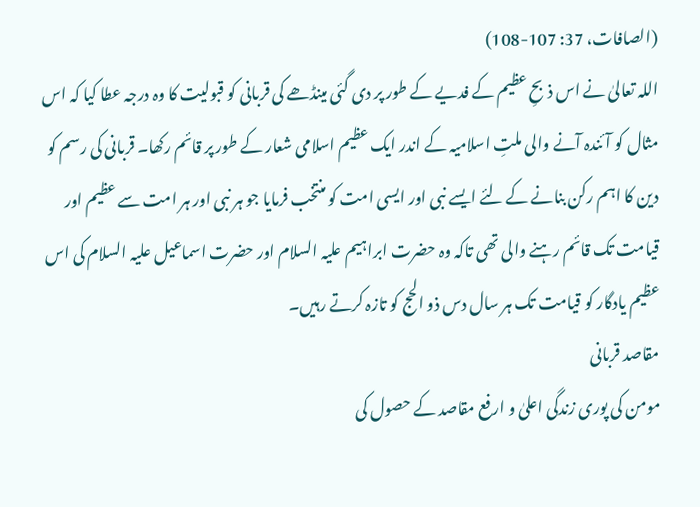(الصافات، 37: 107-108)
اللہ تعالیٰ نے اس ذبحِ عظیم کے فدیے کے طور پر دی گئی مینڈھے کی قربانی کو قبولیت کا وہ درجہ عطا کیا کہ اس مثال کو آئندہ آنے والی ملتِ اسلامیہ کے اندر ایک عظیم اسلامی شعار کے طور پر قائم رکھا۔ قربانی کی رسم کو دین کا اہم رکن بنانے کے لئے ایسے نبی اور ایسی امت کو منتخب فرمایا جو ہر نبی اور ہر امت سے عظیم اور قیامت تک قائم رہنے والی تھی تاکہ وہ حضرت ابراہیم علیہ السلام اور حضرت اسماعیل علیہ السلام کی اس عظیم یادگار کو قیامت تک ہر سال دس ذو الحج کو تازہ کرتے رہیں۔
مقاصد قربانی
مومن کی پوری زندگی اعلیٰ و ارفع مقاصد کے حصول کی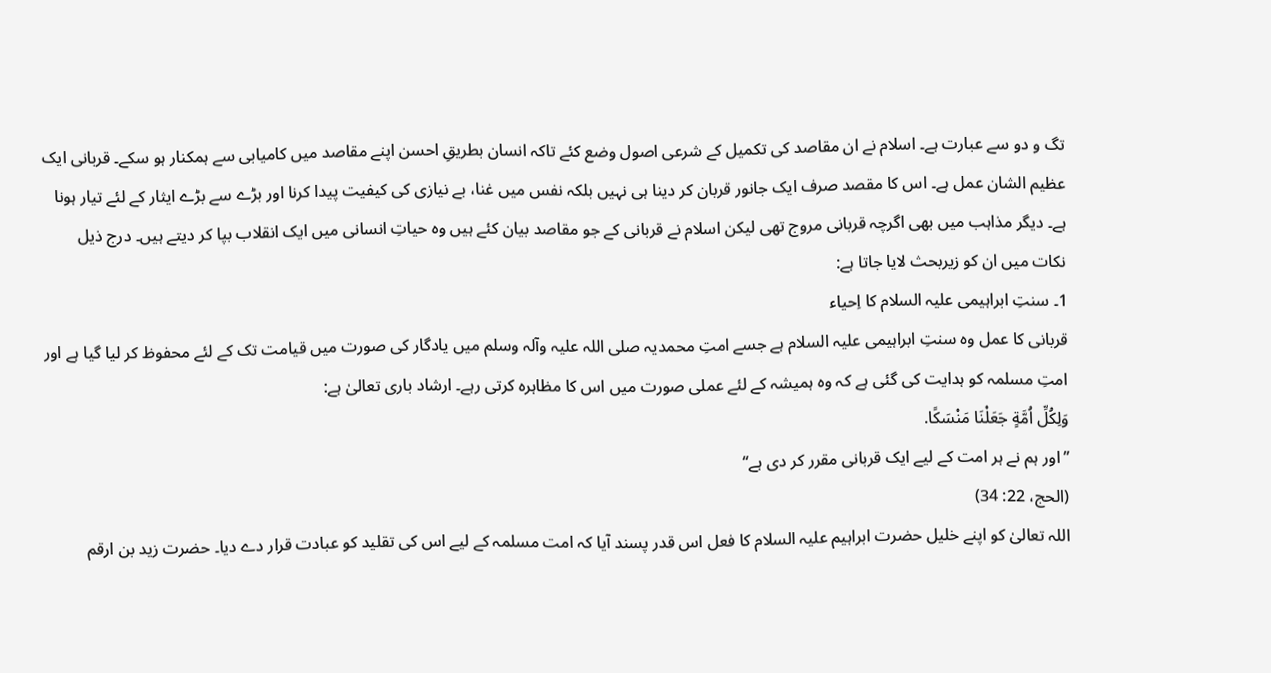تگ و دو سے عبارت ہے۔ اسلام نے ان مقاصد کی تکمیل کے شرعی اصول وضع کئے تاکہ انسان بطریقِ احسن اپنے مقاصد میں کامیابی سے ہمکنار ہو سکے۔ قربانی ایک عظیم الشان عمل ہے۔ اس کا مقصد صرف ایک جانور قربان کر دینا ہی نہیں بلکہ نفس میں غنا، بے نیازی کی کیفیت پیدا کرنا اور بڑے سے بڑے ایثار کے لئے تیار ہونا ہے۔ دیگر مذاہب میں بھی اگرچہ قربانی مروج تھی لیکن اسلام نے قربانی کے جو مقاصد بیان کئے ہیں وہ حیاتِ انسانی میں ایک انقلاب بپا کر دیتے ہیں۔ درج ذیل نکات میں ان کو زیربحث لایا جاتا ہے:
1۔ سنتِ ابراہیمی علیہ السلام کا اِحیاء
قربانی کا عمل وہ سنتِ ابراہیمی علیہ السلام ہے جسے امتِ محمدیہ صلی اللہ علیہ وآلہ وسلم میں یادگار کی صورت میں قیامت تک کے لئے محفوظ کر لیا گیا ہے اور امتِ مسلمہ کو ہدایت کی گئی ہے کہ وہ ہمیشہ کے لئے عملی صورت میں اس کا مظاہرہ کرتی رہے۔ ارشاد باری تعالیٰ ہے:
وَلِکُلِّ اُمَّةٍ جَعَلْنَا مَنْسَکًا.
’’اور ہم نے ہر امت کے لیے ایک قربانی مقرر کر دی ہے‘‘
(الحج، 22: 34)
اللہ تعالیٰ کو اپنے خلیل حضرت ابراہیم علیہ السلام کا فعل اس قدر پسند آیا کہ امت مسلمہ کے لیے اس کی تقلید کو عبادت قرار دے دیا۔ حضرت زید بن ارقم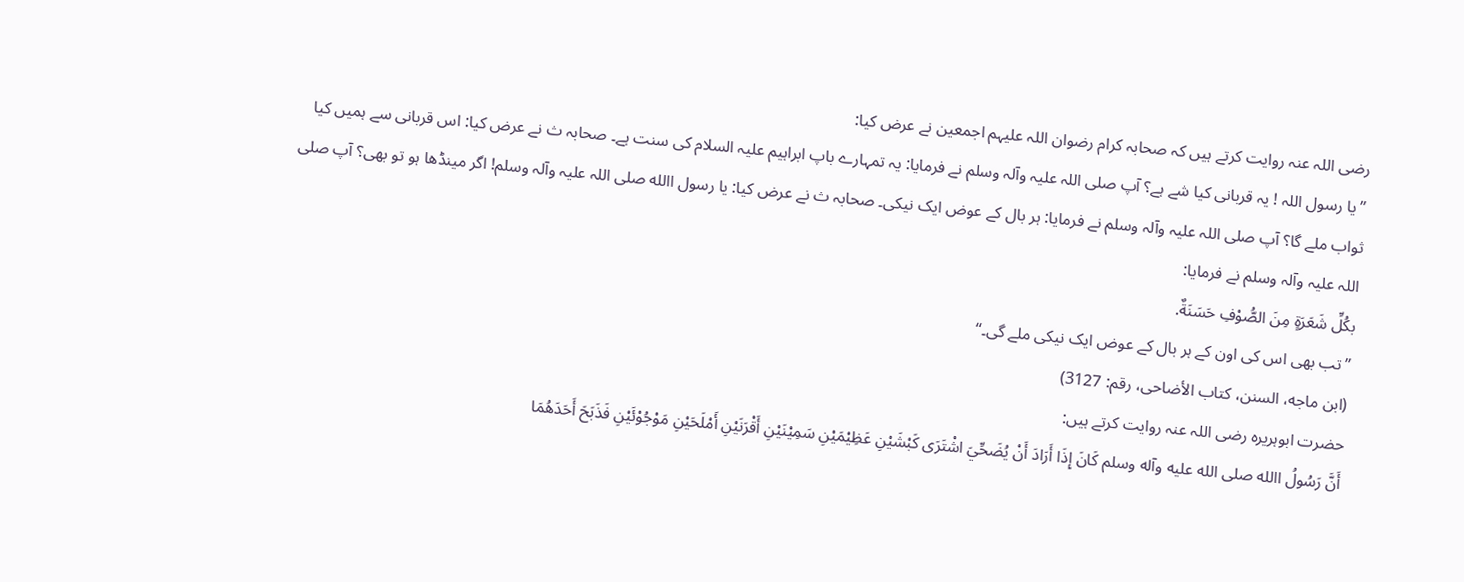رضی اللہ عنہ روایت کرتے ہیں کہ صحابہ کرام رضوان اللہ علیہم اجمعین نے عرض کیا:
’’یا رسول اللہ ! یہ قربانی کیا شے ہے؟ آپ صلی اللہ علیہ وآلہ وسلم نے فرمایا: یہ تمہارے باپ ابراہیم علیہ السلام کی سنت ہے۔ صحابہ ث نے عرض کیا: اس قربانی سے ہمیں کیا ثواب ملے گا؟ آپ صلی اللہ علیہ وآلہ وسلم نے فرمایا: ہر بال کے عوض ایک نیکی۔ صحابہ ث نے عرض کیا: یا رسول االله صلی اللہ علیہ وآلہ وسلم! اگر مینڈھا ہو تو بھی؟ آپ صلی اللہ علیہ وآلہ وسلم نے فرمایا:
بکُلِّ شَعَرَةٍ مِنَ الصُّوْفِ حَسَنَةٌ.
’’تب بھی اس کی اون کے ہر بال کے عوض ایک نیکی ملے گی۔‘‘
(ابن ماجه، السنن، کتاب الأضاحی، رقم: 3127)
حضرت ابوہریرہ رضی اللہ عنہ روایت کرتے ہیں:
أَنَّ رَسُولُ االله صلی الله علیه وآله وسلم کَانَ إِذَا أَرَادَ أَنْ یُضَحِّيَ اشْتَرَی کَبْشَیْنِ عَظِیْمَیْنِ سَمِیْنَیْنِ أَقْرَنَیْنِ أَمْلَحَیْنِ مَوْجُوْئَیْنِ فَذَبَحَ أَحَدَهُمَا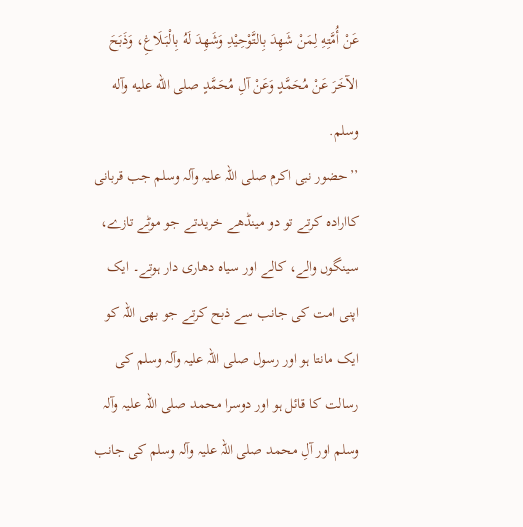عَنْ أُمَّتِهِ لِمَنْ شَهِدَ بِالتَّوْحِیْدِ وَشَهِدَ لَهُ بِالْبَـلَاغِ، وَذَبَحَ الآخَرَ عَنْ مُحَمَّدٍ وَعَنْ آلِ مُحَمَّدٍ صلی الله علیه وآله وسلم.
’’حضور نبی اکرم صلی اللہ علیہ وآلہ وسلم جب قربانی کاارادہ کرتے تو دو مینڈھے خریدتے جو موٹے تازے، سینگوں والے، کالے اور سیاہ دھاری دار ہوتے۔ ایک اپنی امت کی جانب سے ذبح کرتے جو بھی اللہ کو ایک مانتا ہو اور رسول صلی اللہ علیہ وآلہ وسلم کی رسالت کا قائل ہو اور دوسرا محمد صلی اللہ علیہ وآلہ وسلم اور آلِ محمد صلی اللہ علیہ وآلہ وسلم کی جانب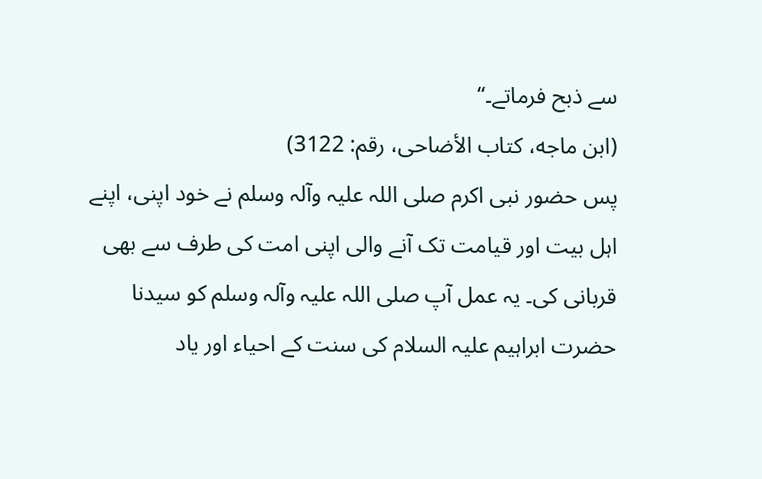سے ذبح فرماتے۔‘‘
(ابن ماجه، کتاب الأضاحی، رقم: 3122)
پس حضور نبی اکرم صلی اللہ علیہ وآلہ وسلم نے خود اپنی، اپنے اہل بیت اور قیامت تک آنے والی اپنی امت کی طرف سے بھی قربانی کی۔ یہ عمل آپ صلی اللہ علیہ وآلہ وسلم کو سیدنا حضرت ابراہیم علیہ السلام کی سنت کے احیاء اور یاد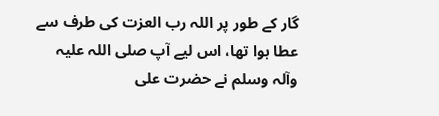گار کے طور پر اللہ رب العزت کی طرف سے عطا ہوا تھا، اس لیے آپ صلی اللہ علیہ وآلہ وسلم نے حضرت علی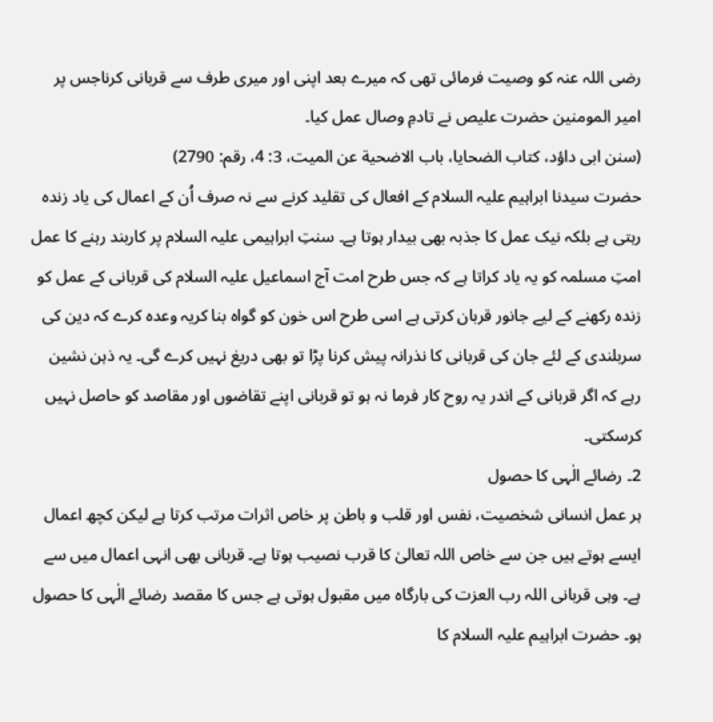رضی اللہ عنہ کو وصیت فرمائی تھی کہ میرے بعد اپنی اور میری طرف سے قربانی کرناجس پر امیر المومنین حضرت علیص نے تادمِ وصال عمل کیا۔
(سنن ابی داؤد، کتاب الضحایا، باب الاضحیة عن المیت، 3: 4، رقم: 2790)
حضرت سیدنا ابراہیم علیہ السلام کے افعال کی تقلید کرنے سے نہ صرف اُن کے اعمال کی یاد زندہ رہتی ہے بلکہ نیک عمل کا جذبہ بھی بیدار ہوتا ہے۔ سنتِ ابراہیمی علیہ السلام پر کاربند رہنے کا عمل امتِ مسلمہ کو یہ یاد کراتا ہے کہ جس طرح امت آج اسماعیل علیہ السلام کی قربانی کے عمل کو زندہ رکھنے کے لیے جانور قربان کرتی ہے اسی طرح اس خون کو گواہ بنا کریہ وعدہ کرے کہ دین کی سربلندی کے لئے جان کی قربانی کا نذرانہ پیش کرنا پڑا تو بھی دریغ نہیں کرے گی۔ یہ ذہن نشین رہے کہ اگر قربانی کے اندر یہ روح کار فرما نہ ہو تو قربانی اپنے تقاضوں اور مقاصد کو حاصل نہیں کرسکتی۔
2۔ رضائے الٰہی کا حصول
ہر عمل انسانی شخصیت، نفس اور قلب و باطن پر خاص اثرات مرتب کرتا ہے لیکن کچھ اعمال ایسے ہوتے ہیں جن سے خاص اللہ تعالیٰ کا قرب نصیب ہوتا ہے۔ قربانی بھی انہی اعمال میں سے ہے۔ وہی قربانی اللہ رب العزت کی بارگاہ میں مقبول ہوتی ہے جس کا مقصد رضائے الٰہی کا حصول ہو۔ حضرت ابراہیم علیہ السلام کا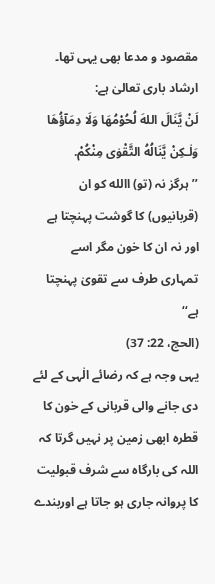مقصود و مدعا بھی یہی تھا۔ ارشاد باری تعالیٰ ہے:
لَنْ یَّنَالَ اللهَ لُحُوْمُهَا وَلَا دِمَآؤُهَا وَلٰـکِنْ یَّنَالُهُ التَّقْوٰی مِنْکُمْ.
’’ہرگز نہ (تو) االله کو ان (قربانیوں) کا گوشت پہنچتا ہے اور نہ ان کا خون مگر اسے تمہاری طرف سے تقویٰ پہنچتا ہے‘‘
(الحج، 22: 37)
یہی وجہ ہے کہ رضائے الٰہی کے لئے دی جانے والی قربانی کے خون کا قطرہ ابھی زمین پر نہیں گرتا کہ اللہ کی بارگاہ سے شرف قبولیت کا پروانہ جاری ہو جاتا ہے اوربندے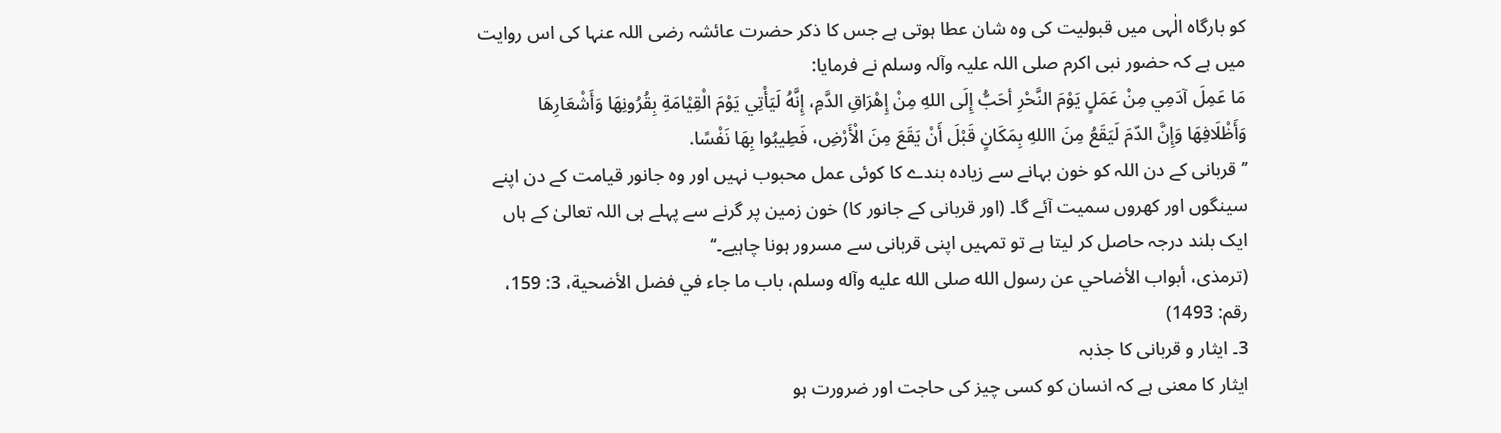کو بارگاہ الٰہی میں قبولیت کی وہ شان عطا ہوتی ہے جس کا ذکر حضرت عائشہ رضی اللہ عنہا کی اس روایت میں ہے کہ حضور نبی اکرم صلی اللہ علیہ وآلہ وسلم نے فرمایا:
مَا عَمِلَ آدَمِي مِنْ عَمَلٍ یَوْمَ النَّحْرِ أحَبُّ إِلَی اللهِ مِنْ إِهْرَاقِ الدَّمِ، إِنَّهُ لَیَأْتِي یَوْمَ الْقِیْامَةِ بِقُرُونِهَا وَأَشْعَارِهَا وَأَظْلَافِهَا وَإِنَّ الدّمَ لَیَقَعُ مِنَ االلهِ بِمَکَانٍ قَبْلَ أَنْ یَقَعَ مِنَ الْأَرْضِ، فَطِیبُوا بِهَا نَفْسًا.
’’قربانی کے دن اللہ کو خون بہانے سے زیادہ بندے کا کوئی عمل محبوب نہیں اور وہ جانور قیامت کے دن اپنے سینگوں اور کھروں سمیت آئے گا۔ (اور قربانی کے جانور کا) خون زمین پر گرنے سے پہلے ہی اللہ تعالیٰ کے ہاں ایک بلند درجہ حاصل کر لیتا ہے تو تمہیں اپنی قربانی سے مسرور ہونا چاہیے۔‘‘
(ترمذی، أبواب الأضاحي عن رسول الله صلی الله علیه وآله وسلم، باب ما جاء في فضل الأضحیة، 3: 159، رقم: 1493)
3۔ ایثار و قربانی کا جذبہ
ایثار کا معنی ہے کہ انسان کو کسی چیز کی حاجت اور ضرورت ہو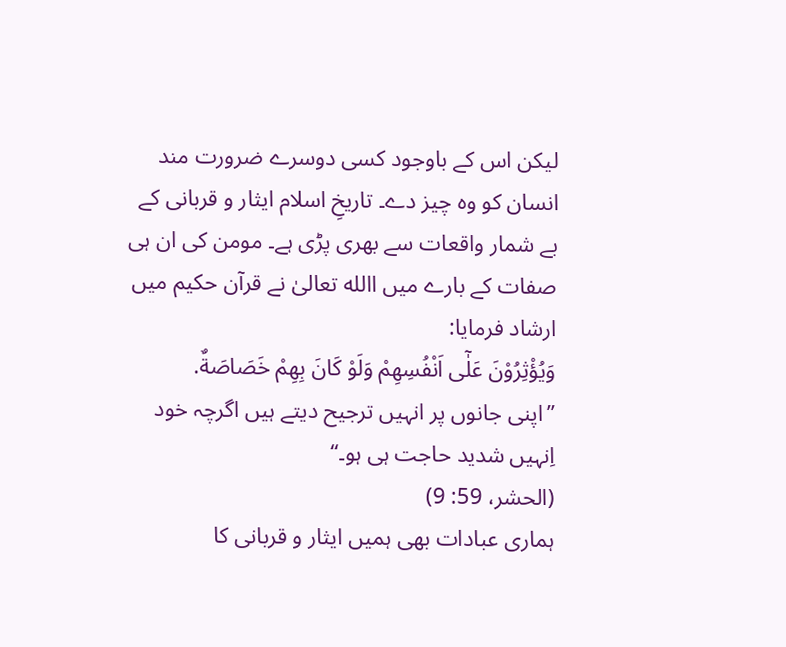لیکن اس کے باوجود کسی دوسرے ضرورت مند انسان کو وہ چیز دے۔ تاریخِ اسلام ایثار و قربانی کے بے شمار واقعات سے بھری پڑی ہے۔ مومن کی ان ہی صفات کے بارے میں االله تعالیٰ نے قرآن حکیم میں ارشاد فرمایا:
وَیُؤْثِرُوْنَ عَلٰٓی اَنْفُسِهِمْ وَلَوْ کَانَ بِهِمْ خَصَاصَةٌ.
’’اپنی جانوں پر انہیں ترجیح دیتے ہیں اگرچہ خود اِنہیں شدید حاجت ہی ہو۔‘‘
(الحشر، 59: 9)
ہماری عبادات بھی ہمیں ایثار و قربانی کا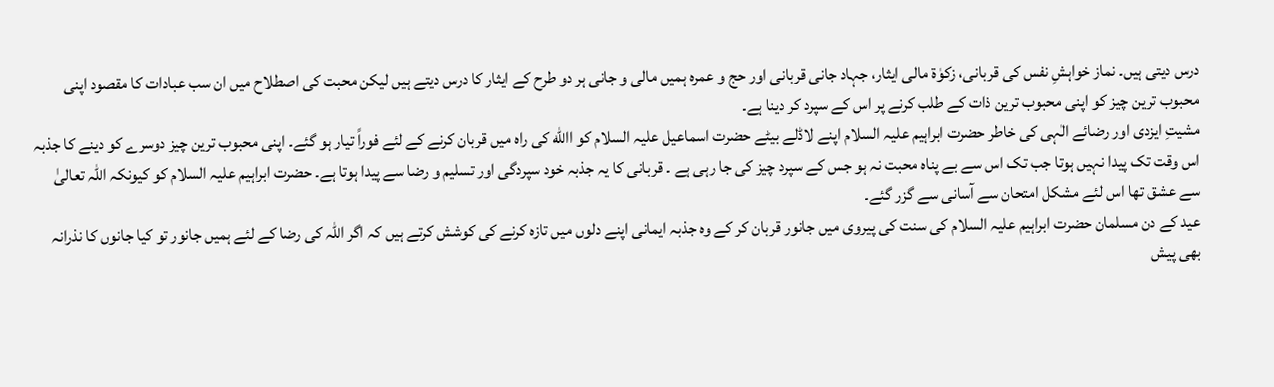درس دیتی ہیں۔ نماز خواہشِ نفس کی قربانی، زکوٰۃ مالی ایثار، جہاد جانی قربانی اور حج و عمرہ ہمیں مالی و جانی ہر دو طرح کے ایثار کا درس دیتے ہیں لیکن محبت کی اصطلاح میں ان سب عبادات کا مقصود اپنی محبوب ترین چیز کو اپنی محبوب ترین ذات کے طلب کرنے پر اس کے سپرد کر دینا ہے۔
مشیتِ ایزدی اور رضائے الٰہی کی خاطر حضرت ابراہیم علیہ السلام اپنے لاڈلے بیٹے حضرت اسماعیل علیہ السلام کو االله کی راہ میں قربان کرنے کے لئے فوراً تیار ہو گئے۔ اپنی محبوب ترین چیز دوسرے کو دینے کا جذبہ اس وقت تک پیدا نہیں ہوتا جب تک اس سے بے پناہ محبت نہ ہو جس کے سپرد چیز کی جا رہی ہے ۔ قربانی کا یہ جذبہ خود سپردگی اور تسلیم و رضا سے پیدا ہوتا ہے۔ حضرت ابراہیم علیہ السلام کو کیونکہ اللہ تعالیٰ سے عشق تھا اس لئے مشکل امتحان سے آسانی سے گزر گئے۔
عید کے دن مسلمان حضرت ابراہیم علیہ السلام کی سنت کی پیروی میں جانور قربان کر کے وہ جذبہ ایمانی اپنے دلوں میں تازہ کرنے کی کوشش کرتے ہیں کہ اگر اللہ کی رضا کے لئے ہمیں جانور تو کیا جانوں کا نذرانہ بھی پیش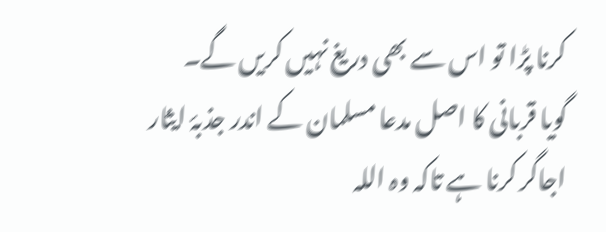کرنا پڑا تو اس سے بھی دریغ نہیں کریں گے۔
گویا قربانی کا اصل مدعا مسلمان کے اندر جذبۂ ایثار اجاگر کرنا ہے تاکہ وہ اللہ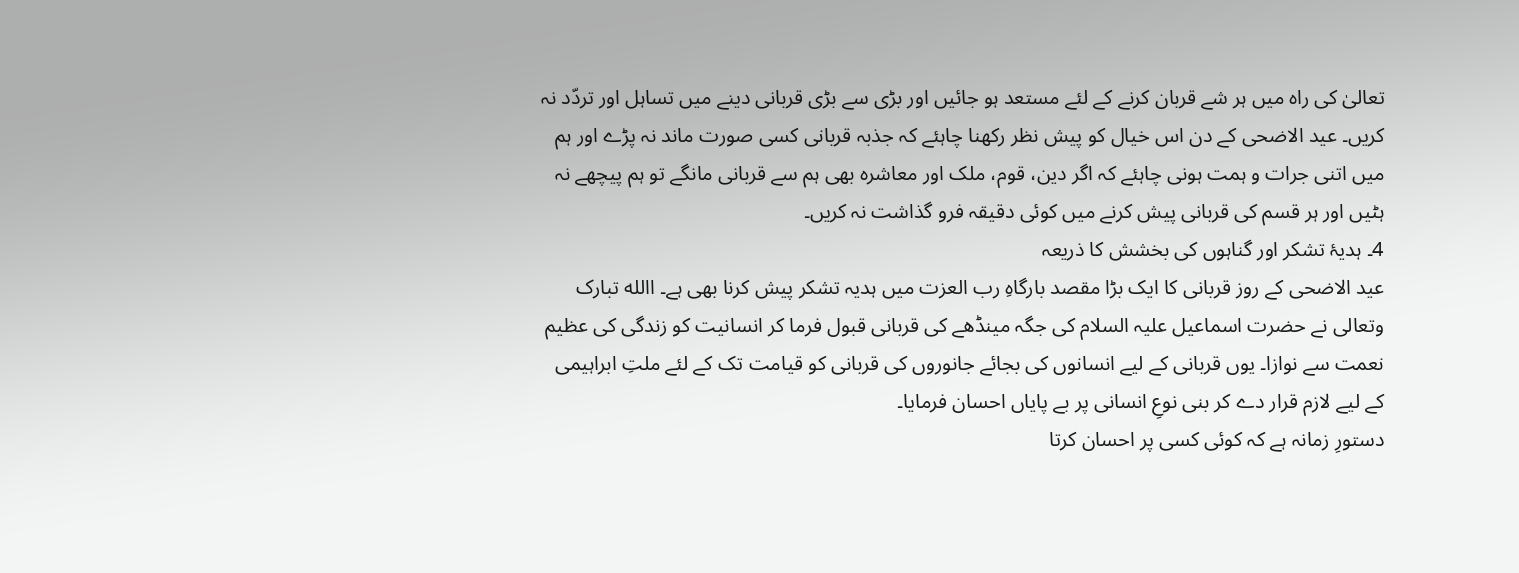تعالیٰ کی راہ میں ہر شے قربان کرنے کے لئے مستعد ہو جائیں اور بڑی سے بڑی قربانی دینے میں تساہل اور تردّد نہ کریں۔ عید الاضحی کے دن اس خیال کو پیش نظر رکھنا چاہئے کہ جذبہ قربانی کسی صورت ماند نہ پڑے اور ہم میں اتنی جرات و ہمت ہونی چاہئے کہ اگر دین، قوم، ملک اور معاشرہ بھی ہم سے قربانی مانگے تو ہم پیچھے نہ ہٹیں اور ہر قسم کی قربانی پیش کرنے میں کوئی دقیقہ فرو گذاشت نہ کریں۔
4۔ ہدیۂ تشکر اور گناہوں کی بخشش کا ذریعہ
عید الاضحی کے روز قربانی کا ایک بڑا مقصد بارگاہِ رب العزت میں ہدیہ تشکر پیش کرنا بھی ہے۔ االله تبارک وتعالی نے حضرت اسماعیل علیہ السلام کی جگہ مینڈھے کی قربانی قبول فرما کر انسانیت کو زندگی کی عظیم نعمت سے نوازا۔ یوں قربانی کے لیے انسانوں کی بجائے جانوروں کی قربانی کو قیامت تک کے لئے ملتِ ابراہیمی کے لیے لازم قرار دے کر بنی نوعِ انسانی پر بے پایاں احسان فرمایا۔
دستورِ زمانہ ہے کہ کوئی کسی پر احسان کرتا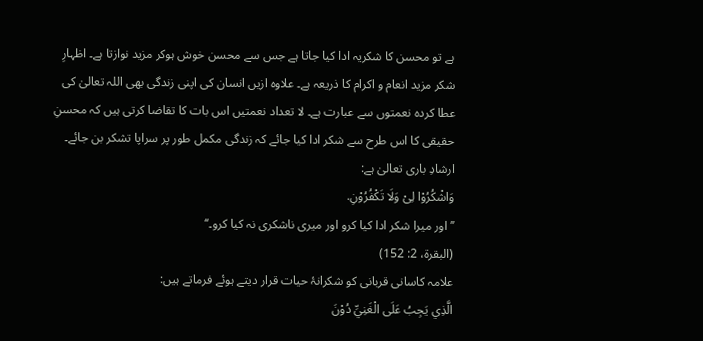ہے تو محسن کا شکریہ ادا کیا جاتا ہے جس سے محسن خوش ہوکر مزید نوازتا ہے۔ اظہارِ شکر مزید انعام و اکرام کا ذریعہ ہے۔ علاوہ ازیں انسان کی اپنی زندگی بھی اللہ تعالیٰ کی عطا کردہ نعمتوں سے عبارت ہے۔ لا تعداد نعمتیں اس بات کا تقاضا کرتی ہیں کہ محسنِ حقیقی کا اس طرح سے شکر ادا کیا جائے کہ زندگی مکمل طور پر سراپا تشکر بن جائے۔ ارشادِ باری تعالیٰ ہے:
وَاشْکُرُوْا لِیْ وَلَا تَکْفُرُوْنِ.
’’اور میرا شکر ادا کیا کرو اور میری ناشکری نہ کیا کرو۔‘‘
(البقرة، 2: 152)
علامہ کاسانی قربانی کو شکرانۂ حیات قرار دیتے ہوئے فرماتے ہیں:
الَّذِي یَجِبُ عَلَی الْغَنِيِّ دُوْنَ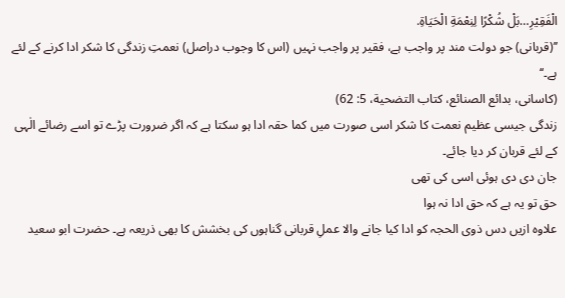الْفَقِیْرِ…بَلْ شُکْرًا لِنِعْمَةِ الْحَیَاةِ.
’’(قربانی) جو دولت مند پر واجب ہے، فقیر پر واجب نہیں (اس کا وجوب دراصل) نعمتِ زندگی کا شکر ادا کرنے کے لئے ہے۔‘‘
(کاسانی، بدائع الصنائع، کتاب التضحیة، 5: 62)
زندگی جیسی عظیم نعمت کا شکر اسی صورت میں کما حقہ ادا ہو سکتا ہے کہ اگر ضرورت پڑے تو اسے رضائے الٰہی کے لئے قربان کر دیا جائے۔
جان دی دی ہوئی اسی کی تھی
حق تو یہ ہے کہ حق ادا نہ ہوا
علاوہ ازیں دس ذوی الحجہ کو ادا کیا جانے والا عملِ قربانی گناہوں کی بخشش کا بھی ذریعہ ہے۔ حضرت ابو سعید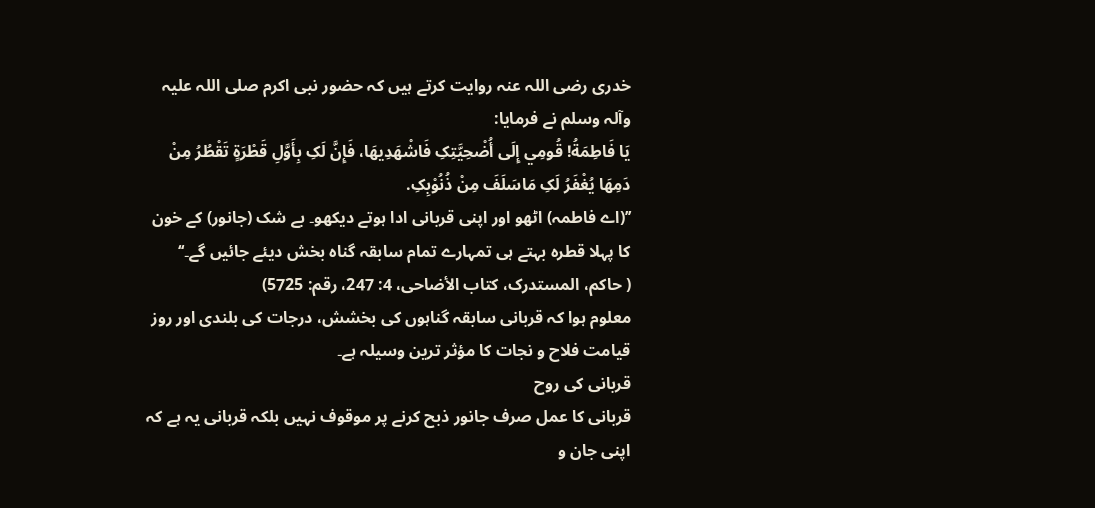خدری رضی اللہ عنہ روایت کرتے ہیں کہ حضور نبی اکرم صلی اللہ علیہ وآلہ وسلم نے فرمایا:
یَا فَاطِمَةُ! قُومِي إِلَی أُضْحِیَّتِکِ فَاشْهَدِیهَا، فَإِنَّ لَکِ بِأَوَّلِ قَطْرَةٍ تَقْطُرُ مِنْ دَمِهَا یُغْفَرُ لَکِ مَاسَلَفَ مِنْ ذُنُوْبِکِ.
’’(اے فاطمہ) اٹھو اور اپنی قربانی ادا ہوتے دیکھو۔ بے شک (جانور) کے خون کا پہلا قطرہ بہتے ہی تمہارے تمام سابقہ گناہ بخش دیئے جائیں گے۔‘‘
( حاکم، المستدرک، کتاب الأضاحی، 4: 247، رقم: 5725)
معلوم ہوا کہ قربانی سابقہ گناہوں کی بخشش، درجات کی بلندی اور روز قیامت فلاح و نجات کا مؤثر ترین وسیلہ ہے۔
قربانی کی روح
قربانی کا عمل صرف جانور ذبح کرنے پر موقوف نہیں بلکہ قربانی یہ ہے کہ اپنی جان و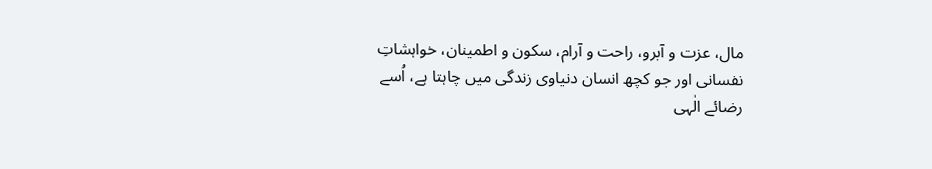مال، عزت و آبرو، راحت و آرام، سکون و اطمینان، خواہشاتِ نفسانی اور جو کچھ انسان دنیاوی زندگی میں چاہتا ہے، اُسے رضائے الٰہی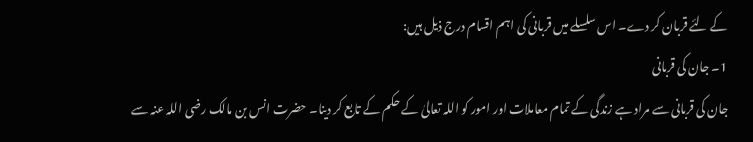کے لئے قربان کر دے۔ اس سلسلے میں قربانی کی اہم اقسام درج ذیل ہیں:
1۔ جان کی قربانی
جان کی قربانی سے مراد ہے زندگی کے تمام معاملات اور امور کو اللہ تعالیٰ کے حکم کے تابع کر دینا۔ حضرت انس بن مالک رضی اللہ عنہ سے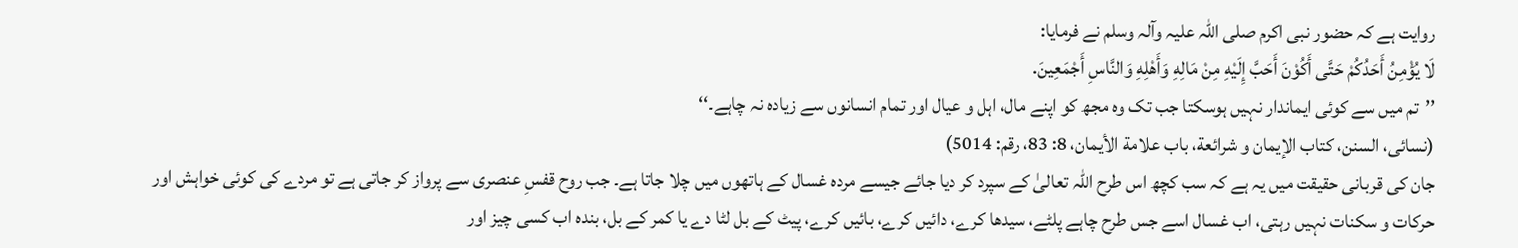روایت ہے کہ حضور نبی اکرم صلی اللہ علیہ وآلہ وسلم نے فرمایا:
لَا یُؤْمِنُ أَحَدُکُمْ حَتَّی أَکُوْنَ أَحَبَّ إِلَیْهِ مِنْ مَالِهِ وَأَهْلِهِ وَالنَّاسِ أَجْمَعِینَ.
’’تم میں سے کوئی ایماندار نہیں ہوسکتا جب تک وہ مجھ کو اپنے مال، اہل و عیال اور تمام انسانوں سے زیادہ نہ چاہے۔‘‘
(نسائی، السنن، کتاب الإیمان و شرائعة، باب علامة الأیمان، 8: 83، رقم: 5014)
جان کی قربانی حقیقت میں یہ ہے کہ سب کچھ اس طرح اللہ تعالیٰ کے سپرد کر دیا جائے جیسے مردہ غسال کے ہاتھوں میں چلا جاتا ہے۔ جب روح قفسِ عنصری سے پرواز کر جاتی ہے تو مردے کی کوئی خواہش اور حرکات و سکنات نہیں رہتی، اب غسال اسے جس طرح چاہے پلٹے، سیدھا کرے، دائیں کرے، بائیں کرے، پیٹ کے بل لٹا دے یا کمر کے بل، بندہ اب کسی چیز اور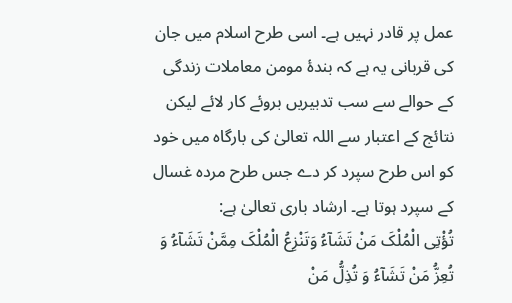عمل پر قادر نہیں ہے۔ اسی طرح اسلام میں جان کی قربانی یہ ہے کہ بندۂ مومن معاملات زندگی کے حوالے سے سب تدبیریں بروئے کار لائے لیکن نتائج کے اعتبار سے اللہ تعالیٰ کی بارگاہ میں خود کو اس طرح سپرد کر دے جس طرح مردہ غسال کے سپرد ہوتا ہے۔ ارشاد باری تعالیٰ ہے:
تُؤْتِی الْمُلْکَ مَنْ تَشَآءُ وَتَنْزِعُ الْمُلْکَ مِمَّنْ تَشَآءُ وَ تُعِزُّ مَنْ تَشَآءُ وَ تُذِلُّ مَنْ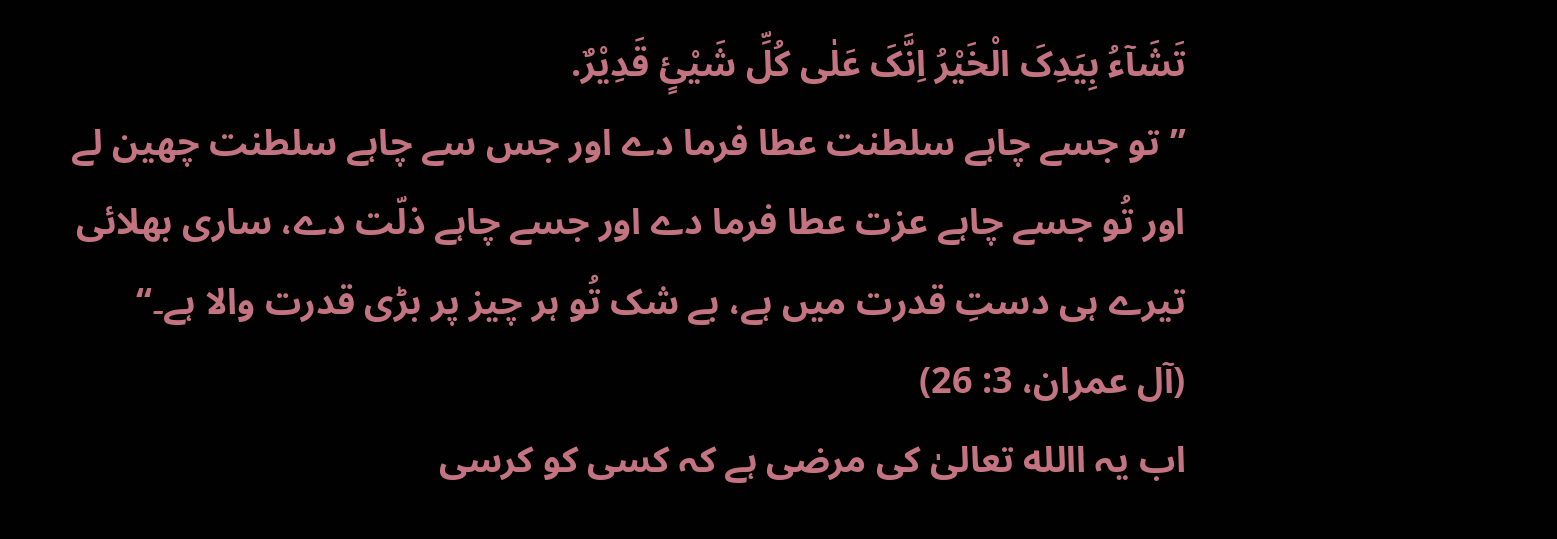تَشَآءُ بِیَدِکَ الْخَیْرُ اِنَّکَ عَلٰی کُلِّ شَیْئٍ قَدِیْرٌ.
’’تو جسے چاہے سلطنت عطا فرما دے اور جس سے چاہے سلطنت چھین لے اور تُو جسے چاہے عزت عطا فرما دے اور جسے چاہے ذلّت دے، ساری بھلائی تیرے ہی دستِ قدرت میں ہے، بے شک تُو ہر چیز پر بڑی قدرت والا ہے۔‘‘
(آل عمران، 3: 26)
اب یہ االله تعالیٰ کی مرضی ہے کہ کسی کو کرسی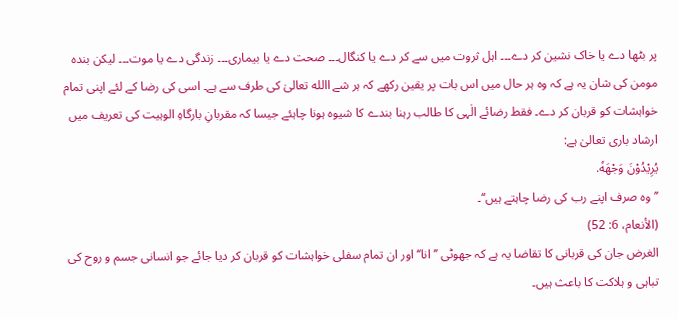پر بٹھا دے یا خاک نشین کر دے۔۔۔ اہل ثروت میں سے کر دے یا کنگال۔۔۔ صحت دے یا بیماری۔۔۔ زندگی دے یا موت۔۔۔ لیکن بندہ مومن کی شان یہ ہے کہ وہ ہر حال میں اس بات پر یقین رکھے کہ ہر شے االله تعالیٰ کی طرف سے ہے۔ اسی کی رضا کے لئے اپنی تمام خواہشات کو قربان کر دے۔ فقط رضائے الٰہی کا طالب رہنا بندے کا شیوہ ہونا چاہئے جیسا کہ مقربانِ بارگاہِ الوہیت کی تعریف میں ارشاد باری تعالیٰ ہے:
یُرِیْدُوْنَ وَجْهَهٗ.
’’وہ صرف اپنے رب کی رضا چاہتے ہیں‘‘۔
(الأنعام، 6: 52)
الغرض جان کی قربانی کا تقاضا یہ ہے کہ جھوٹی ’’انا‘‘ اور ان تمام سفلی خواہشات کو قربان کر دیا جائے جو انسانی جسم و روح کی تباہی و ہلاکت کا باعث ہیں۔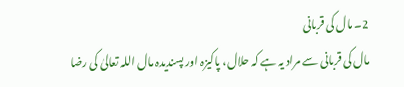2۔ مال کی قربانی
مال کی قربانی سے مراد یہ ہے کہ حلال، پاکیزہ اور پسندیدہ مال اللہ تعالیٰ کی رضا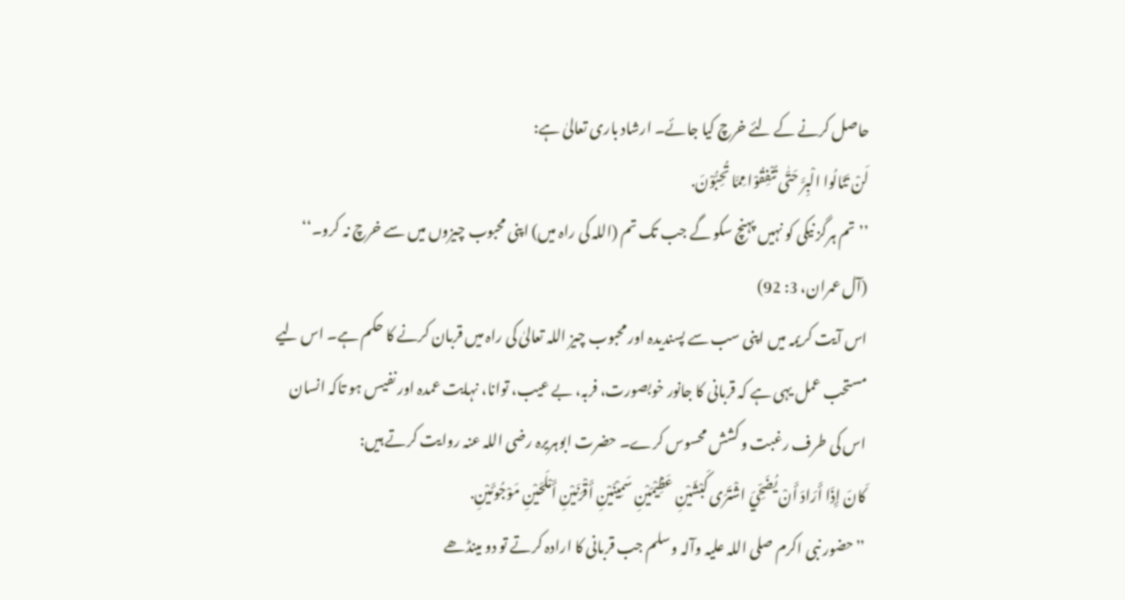حاصل کرنے کے لئے خرچ کیا جائے۔ ارشاد باری تعالیٰ ہے:
لَنْ تَنَالُوا الْبِرَّ حَتّٰی تُنْفِقُوْا مِمَّا تُحِبُّوْنَ.
’’تم ہرگز نیکی کو نہیں پہنچ سکو گے جب تک تم (اللہ کی راہ میں) اپنی محبوب چیزوں میں سے خرچ نہ کرو۔‘‘
(آل عمران، 3: 92)
اس آیت کریمہ میں اپنی سب سے پسندیدہ اور محبوب چیز اللہ تعالیٰ کی راہ میں قربان کرنے کا حکم ہے۔ اس لیے مستحب عمل یہی ہے کہ قربانی کا جانور خوبصورت، فربہ، بے عیب، توانا، نہایت عمدہ اور نفیس ہو تاکہ انسان اس کی طرف رغبت و کشش محسوس کرے۔ حضرت ابوہریرہ رضی اللہ عنہ روایت کرتے ہیں:
کَانَ إِذَا أَرَادَ أَنْ یُضَحِّيَ اشْتَرَی کَبْشَیْنِ عَظِیْمَیْنِ سَمِیْنَیْنِ أَقْرَنَیْنِ أَمْلَحَیْنِ مَوْجُوئَیْنِ.
’’حضور نبی اکرم صلی اللہ علیہ وآلہ وسلم جب قربانی کا ارادہ کرتے تو دو مینڈھے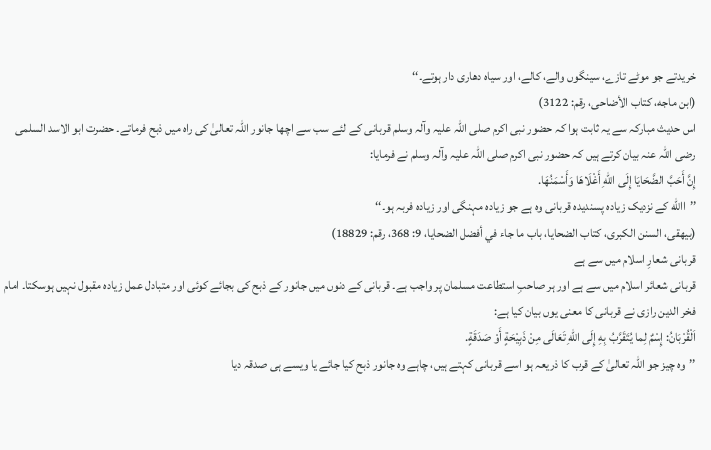خریدتے جو موٹے تازے، سینگوں والے، کالے، اور سیاہ دھاری دار ہوتے۔‘‘
(ابن ماجه، کتاب الأضاحی، رقم: 3122)
اس حدیث مبارکہ سے یہ ثابت ہوا کہ حضور نبی اکرم صلی اللہ علیہ وآلہ وسلم قربانی کے لئے سب سے اچھا جانور اللہ تعالیٰ کی راہ میں ذبح فرماتے۔ حضرت ابو الاسد السلمی رضی اللہ عنہ بیان کرتے ہیں کہ حضور نبی اکرم صلی اللہ علیہ وآلہ وسلم نے فرمایا:
إِنَّ أَحَبَّ الضَّحَایَا إِلَی اللهِ أَغْلَاهَا وَأَسْمَنُهَا.
’’االله کے نزدیک زیادہ پسندیدہ قربانی وہ ہے جو زیادہ مہنگی اور زیادہ فربہ ہو۔‘‘
(بیهقی، السنن الکبری، کتاب الضحایا، باب ما جاء في أفضل الضحایا، 9: 368، رقم: 18829)
قربانی شعارِ اسلام میں سے ہے
قربانی شعائر اسلام میں سے ہے اور ہر صاحبِ استطاعت مسلمان پر واجب ہے۔ قربانی کے دنوں میں جانور کے ذبح کی بجائے کوئی اور متبادل عمل زیادہ مقبول نہیں ہوسکتا۔ امام فخر الدین رازی نے قربانی کا معنی یوں بیان کیا ہے:
اَلْقُرْبَانُ: إِسْمٌ لِما یُتَقَرَّبُ بِهِ إِلَی اللهِ تَعَالَی مِنْ ذَبِیْحَةٍ أَوْ صَدَقَةٍ.
’’وہ چیز جو اللہ تعالیٰ کے قرب کا ذریعہ ہو اسے قربانی کہتے ہیں، چاہے وہ جانور ذبح کیا جائے یا ویسے ہی صدقہ دیا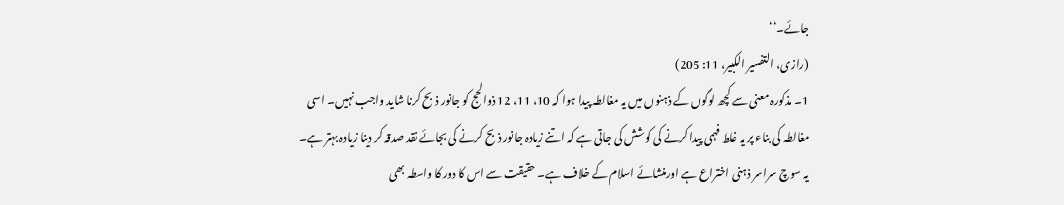جائے۔‘‘
(رازی، التفسیر الکبیر، 11: 205)
1۔ مذکورہ معنی سے کچھ لوگوں کے ذہنوں میں یہ مغالطہ پیدا ہوا کہ 10، 11، 12 ذوالحج کو جانور ذبح کرنا شاید واجب نہیں۔ اسی مغالطہ کی بناء پر یہ غلط فہمی پیدا کرنے کی کوشش کی جاتی ہے کہ اتنے زیادہ جانور ذبح کرنے کی بجائے نقد صدقہ کر دینا زیادہ بہتر ہے۔ یہ سوچ سراسر ذہنی اختراع ہے اورمنشائے اسلام کے خلاف ہے۔ حقیقت سے اس کا دور کا واسطہ بھی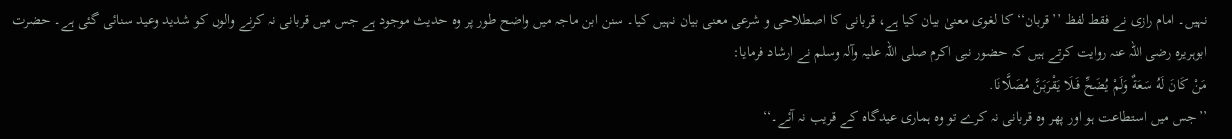نہیں۔ امام رازی نے فقط لفظ ’’قربان‘‘ کا لغوی معنیٰ بیان کیا ہے، قربانی کا اصطلاحی و شرعی معنی بیان نہیں کیا۔ سنن ابن ماجہ میں واضح طور پر وہ حدیث موجود ہے جس میں قربانی نہ کرنے والوں کو شدید وعید سنائی گئی ہے۔ حضرت ابوہریرہ رضی اللہ عنہ روایت کرتے ہیں کہ حضور نبی اکرم صلی اللہ علیہ وآلہ وسلم نے ارشاد فرمایا:
مَنْ کَانَ لَهُ سَعَةٌ وَلَمْ یُضَحِّ فَـلَا یَقْرَبَنَّ مُصَلَّانَا.
’’جس میں استطاعت ہو اور پھر وہ قربانی نہ کرے تو وہ ہماری عیدگاہ کے قریب نہ آئے۔‘‘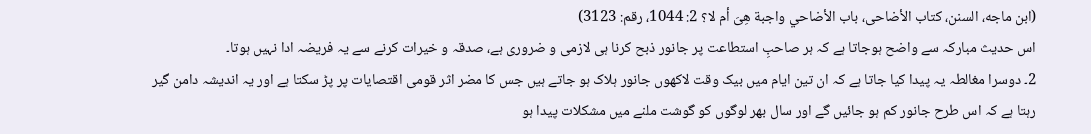(ابن ماجه، السنن، کتاب الأضاحی، باب الأضاحي واجبة هِیَ أم لا؟ 2: 1044، رقم: 3123)
اس حدیث مبارکہ سے واضح ہوجاتا ہے کہ ہر صاحبِ استطاعت پر جانور ذبح کرنا ہی لازمی و ضروری ہے، صدقہ و خیرات کرنے سے یہ فریضہ ادا نہیں ہوتا۔
2۔ دوسرا مغالطہ یہ پیدا کیا جاتا ہے کہ ان تین ایام میں بیک وقت لاکھوں جانور ہلاک ہو جاتے ہیں جس کا مضر اثر قومی اقتصایات پر پڑ سکتا ہے اور یہ اندیشہ دامن گیر رہتا ہے کہ اس طرح جانور کم ہو جائیں گے اور سال بھر لوگوں کو گوشت ملنے میں مشکلات پیدا ہو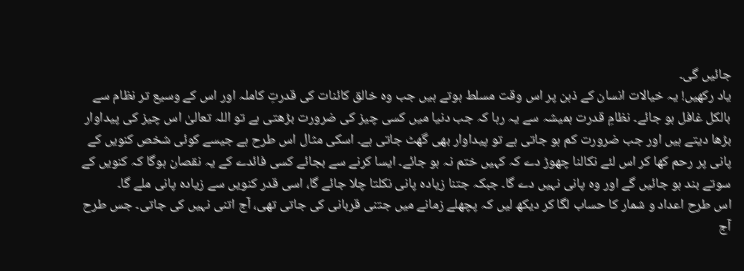جائیں گی۔
یاد رکھیں! یہ خیالات انسان کے ذہن پر اس وقت مسلط ہوتے ہیں جب وہ خالق کائنات کی قدرتِ کاملہ اور اس کے وسیع تر نظام سے بالکل غافل ہو جائے۔ نظامِ قدرت ہمیشہ سے یہ رہا کہ جب دنیا میں کسی چیز کی ضرورت بڑھتی ہے تو اللہ تعالیٰ اس چیز کی پیداوار بڑھا دیتے ہیں اور جب ضرورت کم ہو جاتی ہے تو پیداوار بھی گھٹ جاتی ہے۔ اسکی مثال اس طرح ہے جیسے کوئی شخص کنویں کے پانی پر رحم کھا کر اس لئے نکالنا چھوڑ دے کہ کہیں ختم نہ ہو جائے۔ ایسا کرنے سے بجائے کسی فائدے کے یہ نقصان ہوگا کہ کنویں کے سوتے بند ہو جائیں گے اور وہ پانی نہیں دے گا۔ جبکہ جتنا زیادہ پانی نکلتا چلا جائے گا، اسی قدر کنویں سے زیادہ پانی ملے گا۔
اس طرح اعداد و شمار کا حساب لگا کر دیکھ لیں کہ پچھلے زمانے میں جتنی قربانی کی جاتی تھی، آج اتنی نہیں کی جاتی۔ جس طرح آج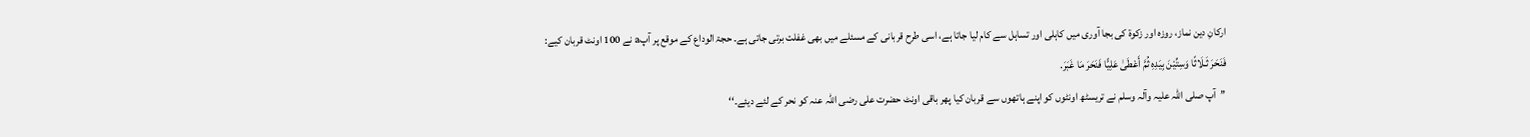ارکانِ دین نماز، روزہ اور زکوۃ کی بجا آوری میں کاہلی اور تساہل سے کام لیا جاتا ہے، اسی طرح قربانی کے مسئلے میں بھی غفلت برتی جاتی ہے۔ حجۃ الوداع کے موقع پر آپa نے 100 اونٹ قربان کیے:
فَنَحَرَ ثَـلَاثًا وَسِتِّیْنَ بِیَدِهِ ثُمَّ أَعْطَیٰ عَلِیًّا فَنَحَرَ مَا غَبَرَ.
’’آپ صلی اللہ علیہ وآلہ وسلم نے تریسٹھ اونٹوں کو اپنے ہاتھوں سے قربان کیا پھر باقی اونٹ حضرت علی رضی اللہ عنہ کو نحر کے لئے دیئے۔‘‘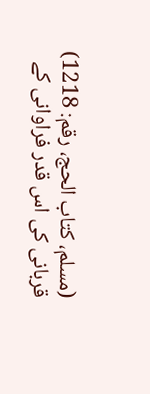(مسلم، کتاب الحج، رقم: 1218)
قربانی کی اس قدر فراوانی کے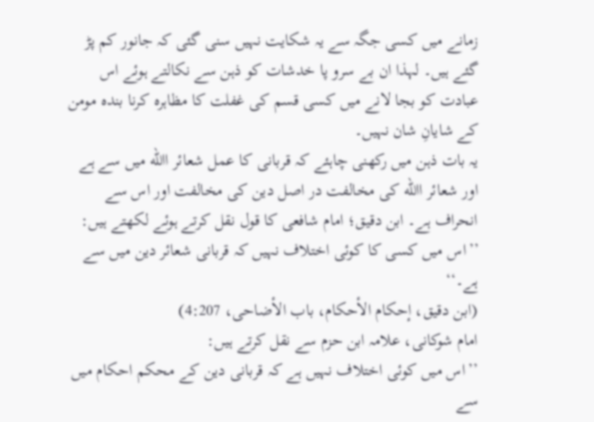زمانے میں کسی جگہ سے یہ شکایت نہیں سنی گئی کہ جانور کم پڑ گئے ہیں۔ لہذا ان بے سرو پا خدشات کو ذہن سے نکالتے ہوئے اس عبادت کو بجا لانے میں کسی قسم کی غفلت کا مظاہرہ کرنا بندہ مومن کے شایانِ شان نہیں۔
یہ بات ذہن میں رکھنی چاہئے کہ قربانی کا عمل شعائر االله میں سے ہے اور شعائر االله کی مخالفت در اصل دین کی مخالفت اور اس سے انحراف ہے۔ ابن دقیق؛ امام شافعی کا قول نقل کرتے ہوئے لکھتے ہیں:
’’اس میں کسی کا کوئی اختلاف نہیں کہ قربانی شعائر دین میں سے ہے۔‘‘
(ابن دقیق، إحکام الأحکام، باب الأضاحی، 4:207)
امام شوکانی، علامہ ابن حزم سے نقل کرتے ہیں:
’’اس میں کوئی اختلاف نہیں ہے کہ قربانی دین کے محکم احکام میں سے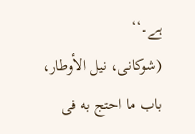ہے۔‘‘
(شوکانی، نیل الأوطار، باب ما احتج به فی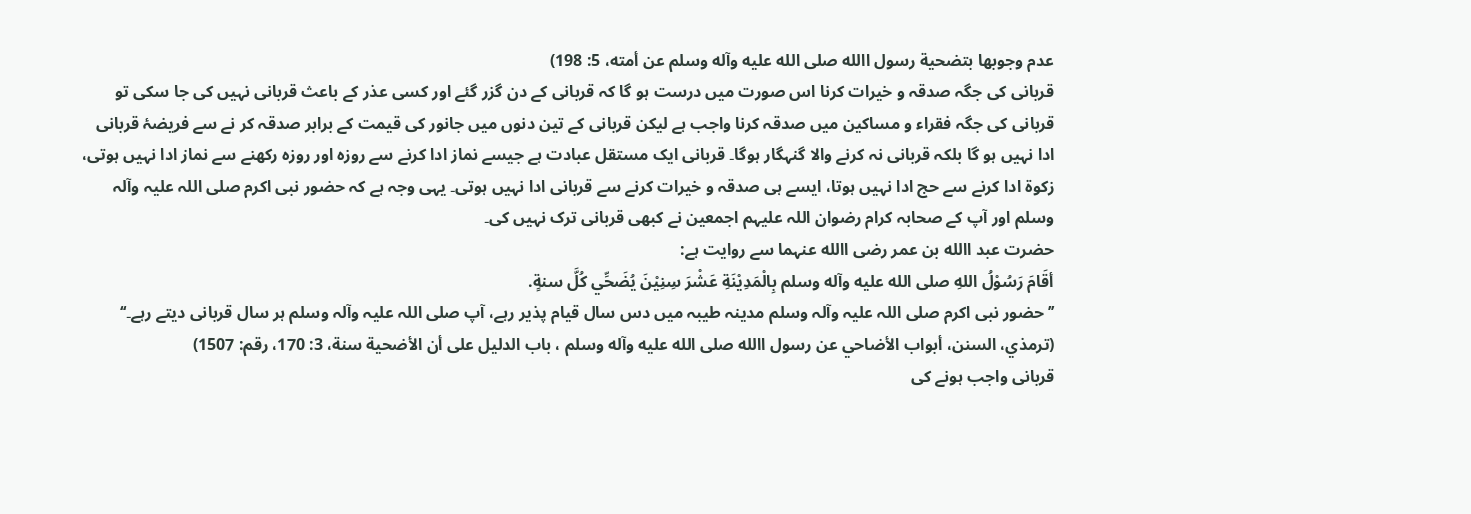عدم وجوبها بتضحیة رسول االله صلی الله علیه وآله وسلم عن أمته، 5: 198)
قربانی کی جگہ صدقہ و خیرات کرنا اس صورت میں درست ہو گا کہ قربانی کے دن گزر گئے اور کسی عذر کے باعث قربانی نہیں کی جا سکی تو قربانی کی جگہ فقراء و مساکین میں صدقہ کرنا واجب ہے لیکن قربانی کے تین دنوں میں جانور کی قیمت کے برابر صدقہ کر نے سے فریضۂ قربانی ادا نہیں ہو گا بلکہ قربانی نہ کرنے والا گنہگار ہوگا۔ قربانی ایک مستقل عبادت ہے جیسے نماز ادا کرنے سے روزہ اور روزہ رکھنے سے نماز ادا نہیں ہوتی، زکوۃ ادا کرنے سے حج ادا نہیں ہوتا، ایسے ہی صدقہ و خیرات کرنے سے قربانی ادا نہیں ہوتی۔ یہی وجہ ہے کہ حضور نبی اکرم صلی اللہ علیہ وآلہ وسلم اور آپ کے صحابہ کرام رضوان اللہ علیہم اجمعین نے کبھی قربانی ترک نہیں کی۔
حضرت عبد االله بن عمر رضی االله عنہما سے روایت ہے:
أقَامَ رَسُوْلُ اللهِ صلی الله علیه وآله وسلم بِالْمَدِیْنَةِ عَشْرَ سِنِیْنَ یُضَحِّي کُلَّ سنةٍ.
’’حضور نبی اکرم صلی اللہ علیہ وآلہ وسلم مدینہ طیبہ میں دس سال قیام پذیر رہے، آپ صلی اللہ علیہ وآلہ وسلم ہر سال قربانی دیتے رہے۔‘‘
(ترمذي، السنن، أبواب الأضاحي عن رسول االله صلی الله علیه وآله وسلم ، باب الدلیل علی أن الأضحیة سنة، 3: 170، رقم: 1507)
قربانی واجب ہونے کی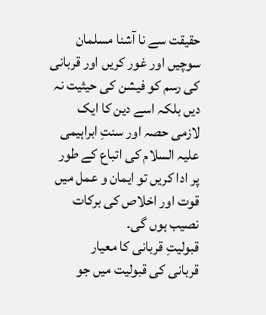حقیقت سے نا آشنا مسلمان سوچیں اور غور کریں اور قربانی کی رسم کو فیشن کی حیثیت نہ دیں بلکہ اسے دین کا ایک لازمی حصہ اور سنتِ ابراہیمی علیہ السلام کی اتباع کے طور پر ادا کریں تو ایمان و عمل میں قوت اور اخلاص کی برکات نصیب ہوں گی۔
قبولیتِ قربانی کا معیار
قربانی کی قبولیت میں جو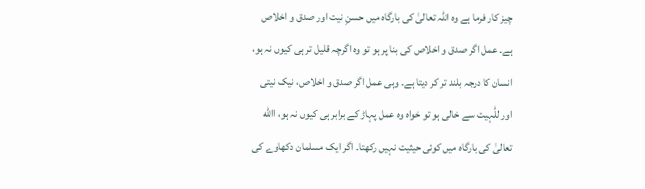چیز کار فرما ہے وہ اللہ تعالیٰ کی بارگاہ میں حسنِ نیت اور صدق و اخلاص ہے۔ عمل اگر صدق و اخلاص کی بنا پر ہو تو وہ اگرچہ قلیل تر ہی کیوں نہ ہو، انسان کا درجہ بلند تر کر دیتا ہے۔ وہی عمل اگر صدق و اخلاص، نیک نیتی اور للّٰہیت سے خالی ہو تو خواہ وہ عمل پہاڑ کے برابر ہی کیوں نہ ہو، االله تعالیٰ کی بارگاہ میں کوئی حیثیت نہیں رکھتا۔ اگر ایک مسلمان دکھاوے کی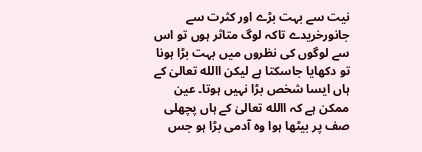نیت سے بہت بڑے اور کثرت سے جانورخریدے تاکہ لوگ متاثر ہوں تو اس سے لوگوں کی نظروں میں بہت بڑا ہونا تو دکھایا جاسکتا ہے لیکن االله تعالیٰ کے ہاں ایسا شخص بڑا نہیں ہوتا۔ عین ممکن ہے کہ االله تعالیٰ کے ہاں پچھلی صف پر بیٹھا ہوا وہ آدمی بڑا ہو جس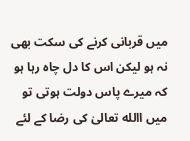میں قربانی کرنے کی سکت بھی نہ ہو لیکن اس کا دل چاہ رہا ہو کہ میرے پاس دولت ہوتی تو میں االله تعالیٰ کی رضا کے لئے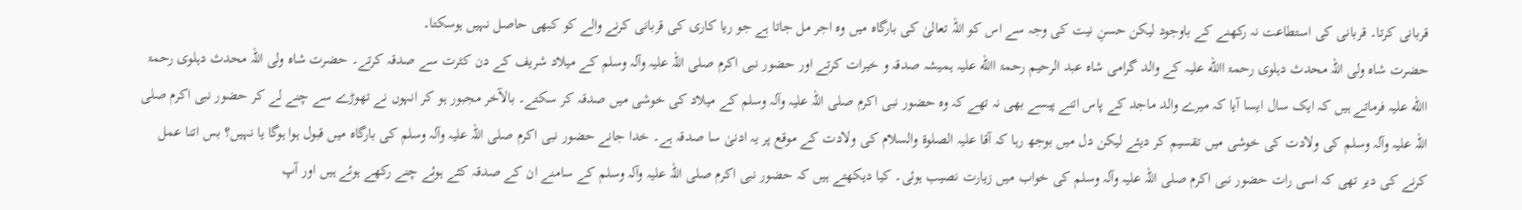قربانی کرتا۔ قربانی کی استطاعت نہ رکھنے کے باوجود لیکن حسنِ نیت کی وجہ سے اس کو اللہ تعالیٰ کی بارگاہ میں وہ اجر مل جاتا ہے جو ریا کاری کی قربانی کرنے والے کو کبھی حاصل نہیں ہوسکتا۔
حضرت شاہ ولی اللہ محدث دہلوی رحمۃ االله علیہ کے والد گرامی شاہ عبد الرحیم رحمۃ االله علیہ ہمیشہ صدقہ و خیرات کرتے اور حضور نبی اکرم صلی اللہ علیہ وآلہ وسلم کے میلاد شریف کے دن کثرت سے صدقہ کرتے۔ حضرت شاہ ولی اللہ محدث دہلوی رحمۃ االله علیہ فرماتے ہیں کہ ایک سال ایسا آیا کہ میرے والد ماجد کے پاس اتنے پیسے بھی نہ تھے کہ وہ حضور نبی اکرم صلی اللہ علیہ وآلہ وسلم کے میلاد کی خوشی میں صدقہ کر سکتے۔ بالآخر مجبور ہو کر انہوں نے تھوڑے سے چنے لے کر حضور نبی اکرم صلی اللہ علیہ وآلہ وسلم کی ولادت کی خوشی میں تقسیم کر دیئے لیکن دل میں بوجھ رہا کہ آقا علیہ الصلوۃ والسلام کی ولادت کے موقع پر یہ ادنیٰ سا صدقہ ہے۔ خدا جانے حضور نبی اکرم صلی اللہ علیہ وآلہ وسلم کی بارگاہ میں قبول ہوا ہوگا یا نہیں؟ بس اتنا عمل کرنے کی دیر تھی کہ اسی رات حضور نبی اکرم صلی اللہ علیہ وآلہ وسلم کی خواب میں زیارت نصیب ہوئی۔ کیا دیکھتے ہیں کہ حضور نبی اکرم صلی اللہ علیہ وآلہ وسلم کے سامنے ان کے صدقہ کئے ہوئے چنے رکھے ہوئے ہیں اور آپ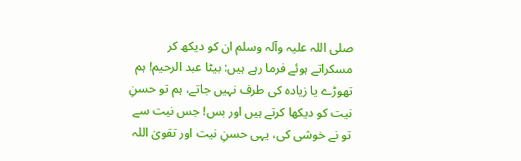صلی اللہ علیہ وآلہ وسلم ان کو دیکھ کر مسکراتے ہوئے فرما رہے ہیں: بیٹا عبد الرحیم! ہم تھوڑے یا زیادہ کی طرف نہیں جاتے، ہم تو حسنِ نیت کو دیکھا کرتے ہیں اور بس! جس نیت سے تو نے خوشی کی، یہی حسنِ نیت اور تقویٰ اللہ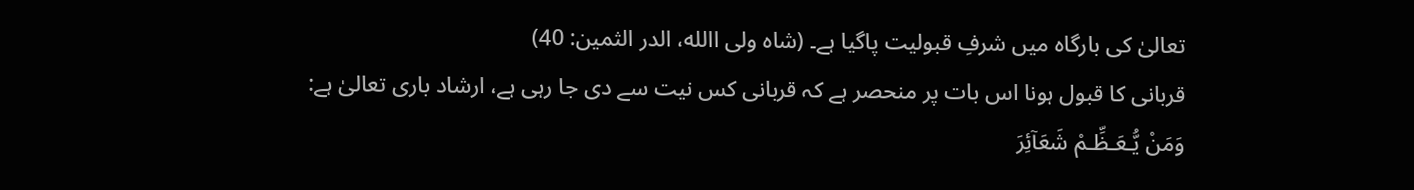تعالیٰ کی بارگاہ میں شرفِ قبولیت پاگیا ہے۔ (شاہ ولی االله، الدر الثمین: 40)
قربانی کا قبول ہونا اس بات پر منحصر ہے کہ قربانی کس نیت سے دی جا رہی ہے، ارشاد باری تعالیٰ ہے:
وَمَنْ یُّـعَـظِّـمْ شَعَآئِرَ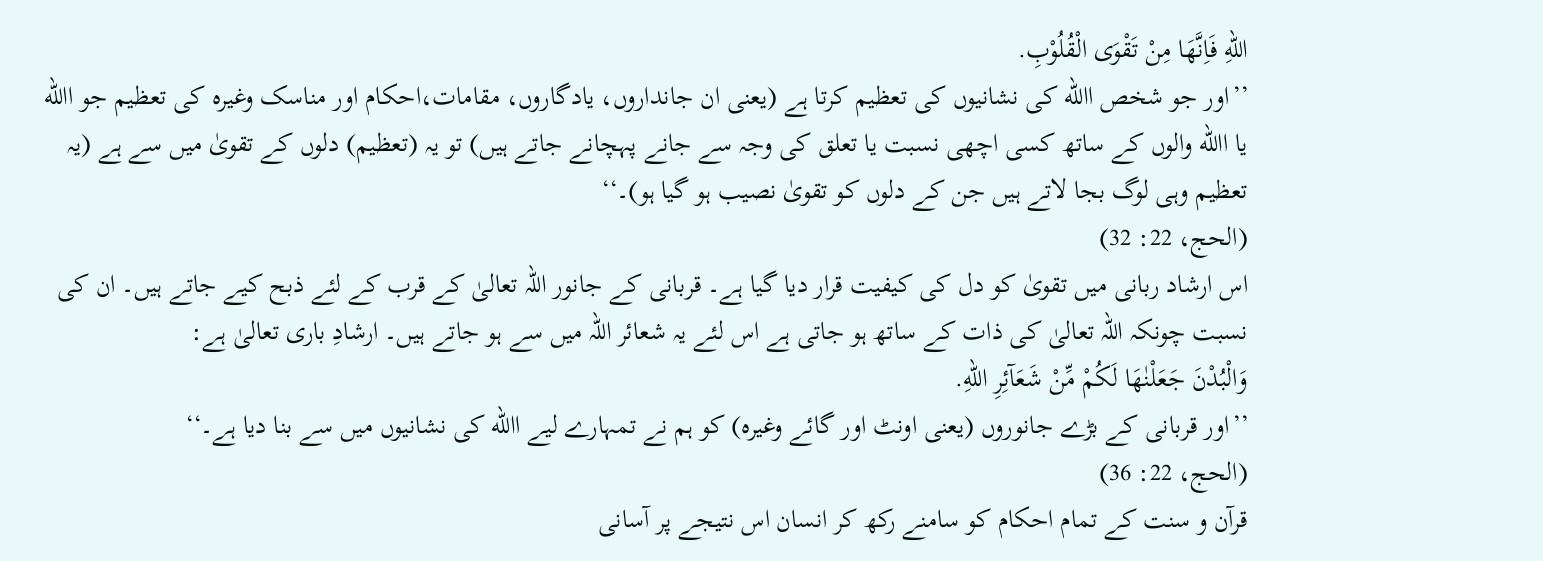اللهِ فَاِنَّهَا مِنْ تَقْوَی الْقُلُوْبِ.
’’اور جو شخص االله کی نشانیوں کی تعظیم کرتا ہے (یعنی ان جانداروں، یادگاروں، مقامات،احکام اور مناسک وغیرہ کی تعظیم جو االله یا االله والوں کے ساتھ کسی اچھی نسبت یا تعلق کی وجہ سے جانے پہچانے جاتے ہیں) تو یہ (تعظیم) دلوں کے تقویٰ میں سے ہے (یہ تعظیم وہی لوگ بجا لاتے ہیں جن کے دلوں کو تقویٰ نصیب ہو گیا ہو)۔‘‘
(الحج، 22: 32)
اس ارشاد ربانی میں تقویٰ کو دل کی کیفیت قرار دیا گیا ہے۔ قربانی کے جانور اللہ تعالیٰ کے قرب کے لئے ذبح کیے جاتے ہیں۔ ان کی نسبت چونکہ اللہ تعالیٰ کی ذات کے ساتھ ہو جاتی ہے اس لئے یہ شعائر اللہ میں سے ہو جاتے ہیں۔ ارشادِ باری تعالیٰ ہے:
وَالْبُدْنَ جَعَلْنٰهَا لَکُمْ مِّنْ شَعَآئِرِ اللهِ.
’’اور قربانی کے بڑے جانوروں (یعنی اونٹ اور گائے وغیرہ) کو ہم نے تمہارے لیے االله کی نشانیوں میں سے بنا دیا ہے۔‘‘
(الحج، 22: 36)
قرآن و سنت کے تمام احکام کو سامنے رکھ کر انسان اس نتیجے پر آسانی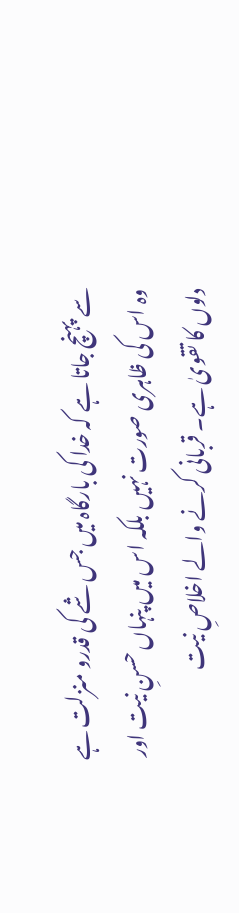سے پہنچ جاتا ہے کہ خدا کی بارگاہ میں جس شے کی قدرو منزلت ہے وہ اس کی ظاہری صورت نہیں بلکہ اس میں پنہاں حسنِ نیت اور دلوں کا تقویٰ ہے۔ قربانی کرنے والے اخلاصِ نیت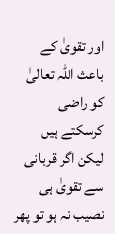اور تقویٰ کے باعث اللہ تعالیٰ کو راضی کرسکتے ہیں لیکن اگر قربانی سے تقویٰ ہی نصیب نہ ہو تو پھر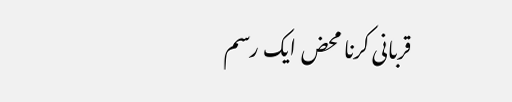قربانی کرنا محض ایک رسم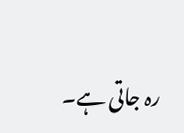رہ جاتی ہے۔